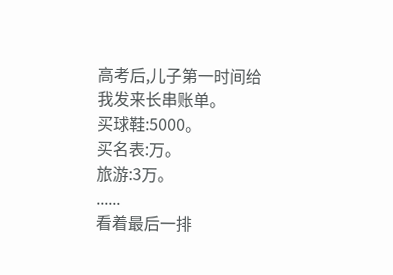高考后,儿子第一时间给我发来长串账单。
买球鞋:5000。
买名表:万。
旅游:3万。
......
看着最后一排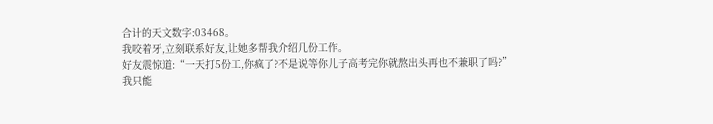合计的天文数字:03468。
我咬着牙,立刻联系好友,让她多帮我介绍几份工作。
好友震惊道:“一天打5份工,你疯了?不是说等你儿子高考完你就熬出头再也不兼职了吗?”
我只能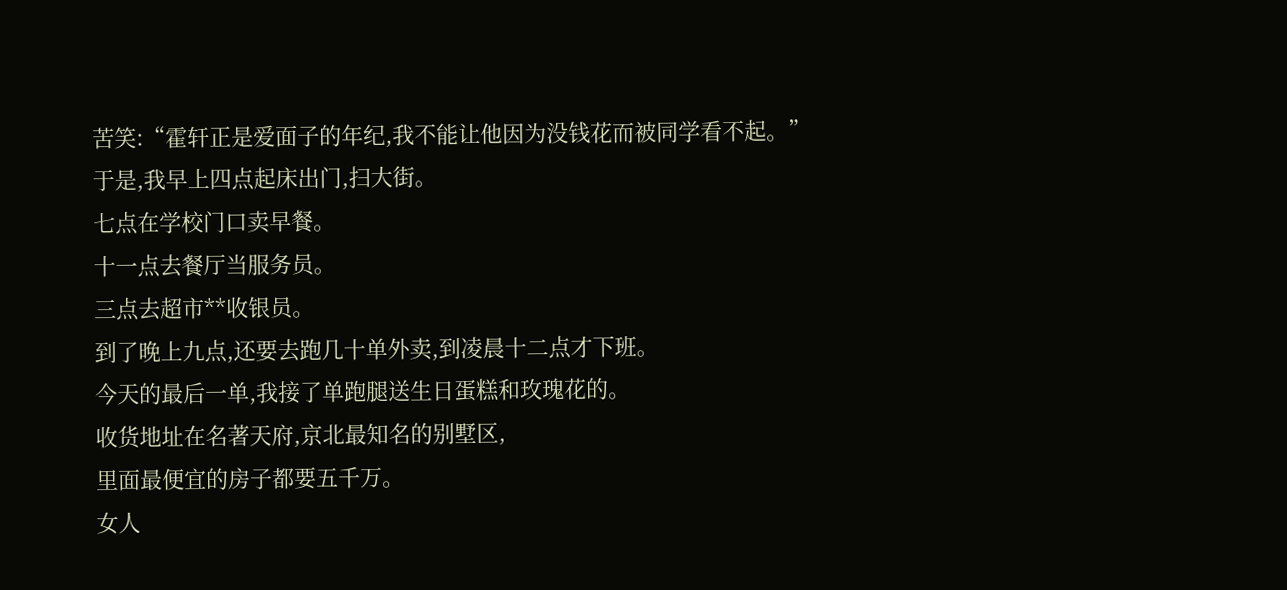苦笑:“霍轩正是爱面子的年纪,我不能让他因为没钱花而被同学看不起。”
于是,我早上四点起床出门,扫大街。
七点在学校门口卖早餐。
十一点去餐厅当服务员。
三点去超市**收银员。
到了晚上九点,还要去跑几十单外卖,到凌晨十二点才下班。
今天的最后一单,我接了单跑腿送生日蛋糕和玫瑰花的。
收货地址在名著天府,京北最知名的别墅区,
里面最便宜的房子都要五千万。
女人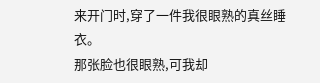来开门时,穿了一件我很眼熟的真丝睡衣。
那张脸也很眼熟,可我却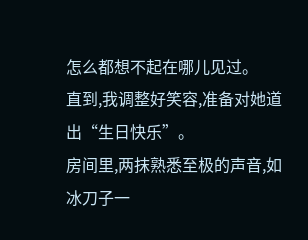怎么都想不起在哪儿见过。
直到,我调整好笑容,准备对她道出“生日快乐”。
房间里,两抹熟悉至极的声音,如冰刀子一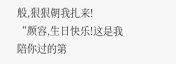般,狠狠朝我扎来!
“颜容,生日快乐!这是我陪你过的第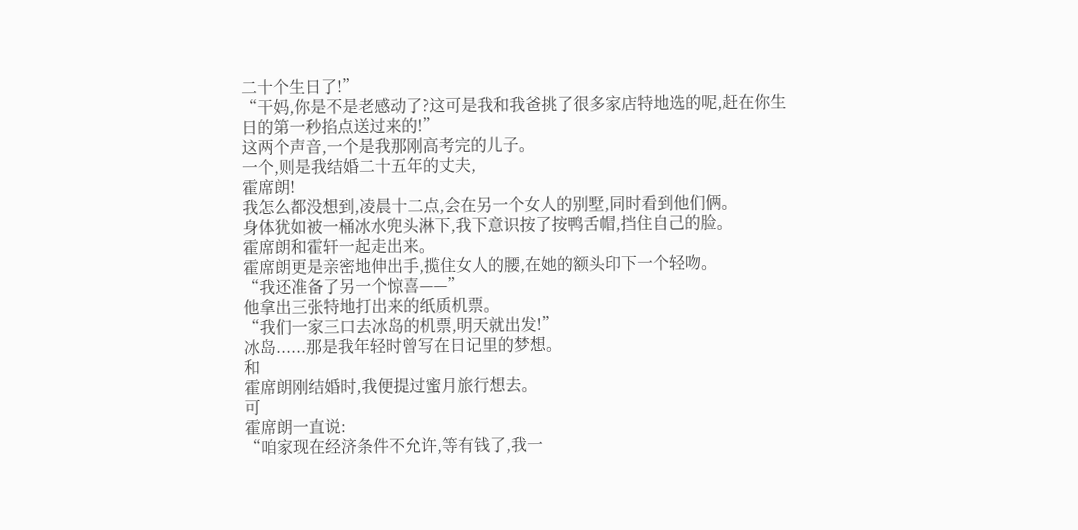二十个生日了!”
“干妈,你是不是老感动了?这可是我和我爸挑了很多家店特地选的呢,赶在你生日的第一秒掐点送过来的!”
这两个声音,一个是我那刚高考完的儿子。
一个,则是我结婚二十五年的丈夫,
霍席朗!
我怎么都没想到,凌晨十二点,会在另一个女人的别墅,同时看到他们俩。
身体犹如被一桶冰水兜头淋下,我下意识按了按鸭舌帽,挡住自己的脸。
霍席朗和霍轩一起走出来。
霍席朗更是亲密地伸出手,揽住女人的腰,在她的额头印下一个轻吻。
“我还准备了另一个惊喜——”
他拿出三张特地打出来的纸质机票。
“我们一家三口去冰岛的机票,明天就出发!”
冰岛......那是我年轻时曾写在日记里的梦想。
和
霍席朗刚结婚时,我便提过蜜月旅行想去。
可
霍席朗一直说:
“咱家现在经济条件不允许,等有钱了,我一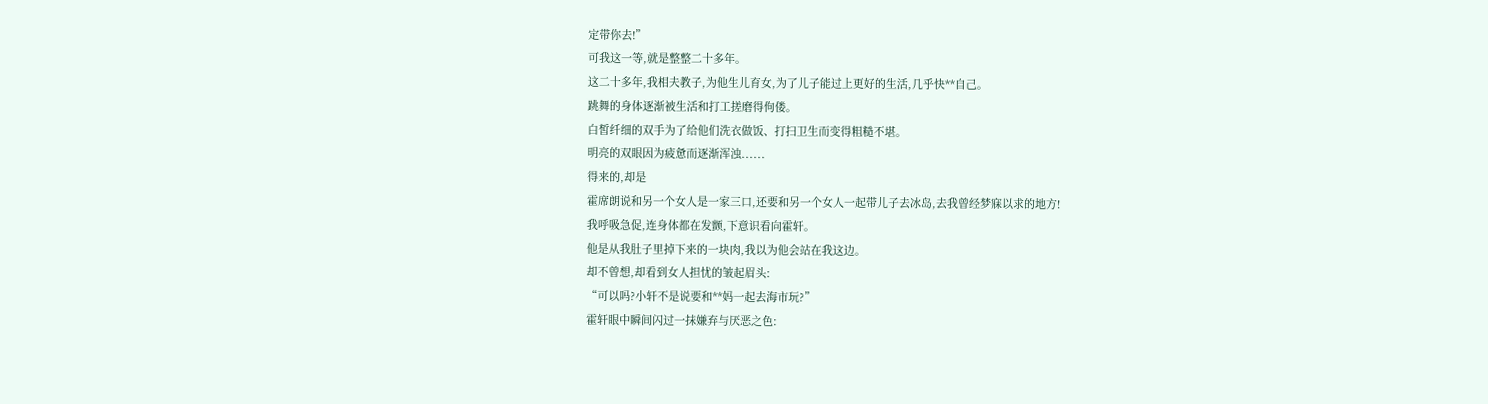定带你去!”
可我这一等,就是整整二十多年。
这二十多年,我相夫教子,为他生儿育女,为了儿子能过上更好的生活,几乎快**自己。
跳舞的身体逐渐被生活和打工搓磨得佝偻。
白皙纤细的双手为了给他们洗衣做饭、打扫卫生而变得粗糙不堪。
明亮的双眼因为疲惫而逐渐浑浊......
得来的,却是
霍席朗说和另一个女人是一家三口,还要和另一个女人一起带儿子去冰岛,去我曾经梦寐以求的地方!
我呼吸急促,连身体都在发颤,下意识看向霍轩。
他是从我肚子里掉下来的一块肉,我以为他会站在我这边。
却不曾想,却看到女人担忧的皱起眉头:
“可以吗?小轩不是说要和**妈一起去海市玩?”
霍轩眼中瞬间闪过一抹嫌弃与厌恶之色: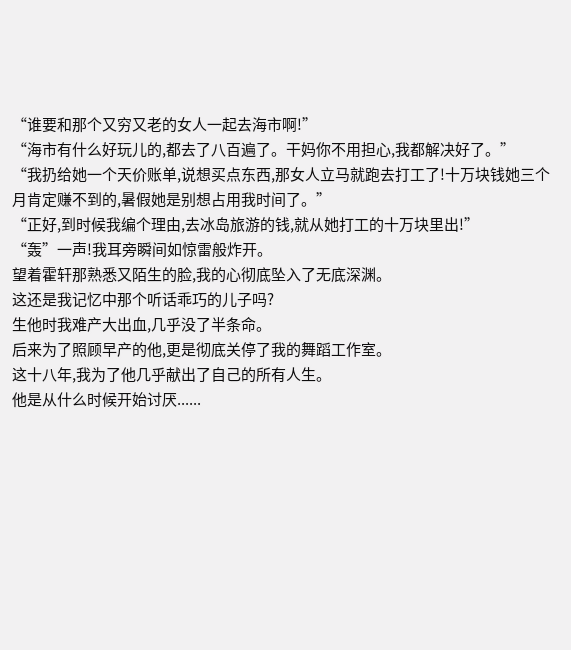“谁要和那个又穷又老的女人一起去海市啊!”
“海市有什么好玩儿的,都去了八百遍了。干妈你不用担心,我都解决好了。”
“我扔给她一个天价账单,说想买点东西,那女人立马就跑去打工了!十万块钱她三个月肯定赚不到的,暑假她是别想占用我时间了。”
“正好,到时候我编个理由,去冰岛旅游的钱,就从她打工的十万块里出!”
“轰”一声!我耳旁瞬间如惊雷般炸开。
望着霍轩那熟悉又陌生的脸,我的心彻底坠入了无底深渊。
这还是我记忆中那个听话乖巧的儿子吗?
生他时我难产大出血,几乎没了半条命。
后来为了照顾早产的他,更是彻底关停了我的舞蹈工作室。
这十八年,我为了他几乎献出了自己的所有人生。
他是从什么时候开始讨厌......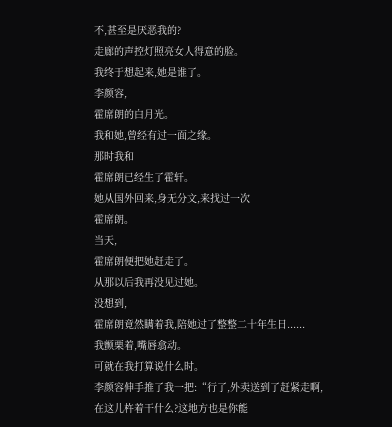不,甚至是厌恶我的?
走廊的声控灯照亮女人得意的脸。
我终于想起来,她是谁了。
李颜容,
霍席朗的白月光。
我和她,曾经有过一面之缘。
那时我和
霍席朗已经生了霍轩。
她从国外回来,身无分文,来找过一次
霍席朗。
当天,
霍席朗便把她赶走了。
从那以后我再没见过她。
没想到,
霍席朗竟然瞒着我,陪她过了整整二十年生日......
我颤栗着,嘴唇翕动。
可就在我打算说什么时。
李颜容伸手推了我一把:“行了,外卖送到了赶紧走啊,在这儿杵着干什么?这地方也是你能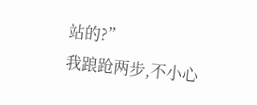站的?”
我踉跄两步,不小心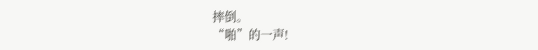摔倒。
“啪”的一声!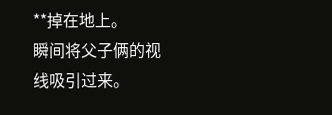**掉在地上。
瞬间将父子俩的视线吸引过来。